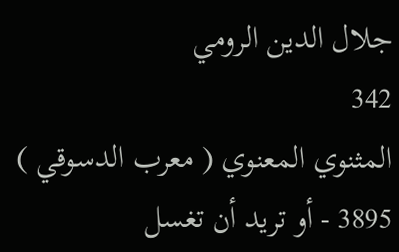جلال الدين الرومي
342
المثنوي المعنوي ( معرب الدسوقي )
3895 - أو تريد أن تغسل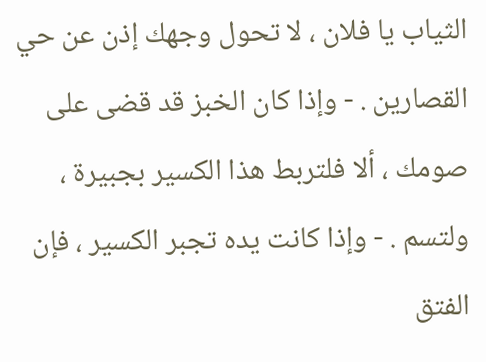الثياب يا فلان ، لا تحول وجهك إذن عن حي القصارين . - وإذا كان الخبز قد قضى على صومك ، ألا فلتربط هذا الكسير بجبيرة ، ولتسم . - وإذا كانت يده تجبر الكسير ، فإن الفتق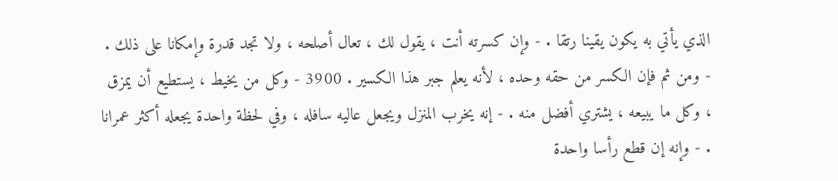الذي يأتي به يكون يقينا رتقا . - وإن كسرته أنت ، يقول لك ، تعال أصلحه ، ولا تجد قدرة وإمكانا على ذلك . - ومن ثم فإن الكسر من حقه وحده ، لأنه يعلم جبر هذا الكسير . 3900 - وكل من يخيط ، يستطيع أن يمزق ، وكل ما يبيعه ، يشتري أفضل منه . - إنه يخرب المنزل ويجعل عاليه سافله ، وفي لحظة واحدة يجعله أكثر عمرانا . - وإنه إن قطع رأسا واحدة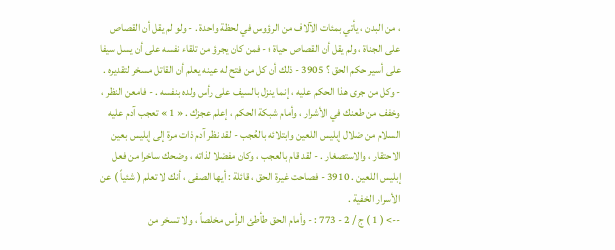، من البدن ، يأتي بمئات الآلاف من الرؤوس في لحظة واحدة . - ولو لم يقل أن القصاص على الجناة ، ولم يقل أن القصاص حياة ؛ - فمن كان يجرؤ من تلقاء نفسه على أن يسل سيفا على أسير حكم الحق ؟ 3905 - ذلك أن كل من فتح له عينه يعلم أن القاتل مسخر لتقديره . - وكل من جرى هذا الحكم عليه ، إنما ينزل بالسيف على رأس ولده بنفسه . - فامعن النظر ، وخفف من طعنك في الأشرار ، وأمام شبكة الحكم ، إعلم عجزك . « 1 » تعجب آدم عليه السلام من ضلال إبليس اللعين وابتلائه بالعُجب - لقد نظر آدم ذات مرة إلى إبليس بعين الاحتقار ، والاستصغار . - لقد قام بالعجب ، وكان مفضلا لذاته ، وضحك ساخرا من فعل إبليس اللعين . 3910 - فصاحت غيرة الحق ، قائلة : أيها الصفى ، أنك لا تعلم ( شئياً ) عن الأسرار الخفية .
--> ( 1 ) ج / 2 - 773 : - وأمام الحق طأطئ الرأس مخلصاً ، ولا تسخر من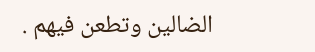الضالين وتطعن فيهم .